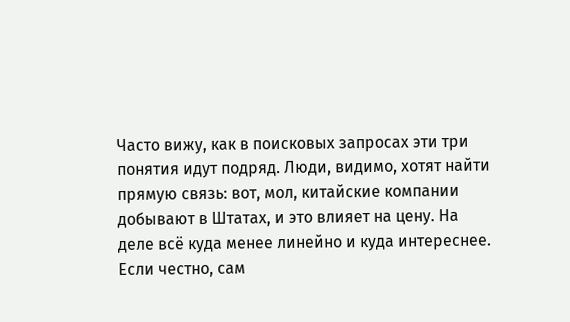Часто вижу, как в поисковых запросах эти три понятия идут подряд. Люди, видимо, хотят найти прямую связь: вот, мол, китайские компании добывают в Штатах, и это влияет на цену. На деле всё куда менее линейно и куда интереснее. Если честно, сам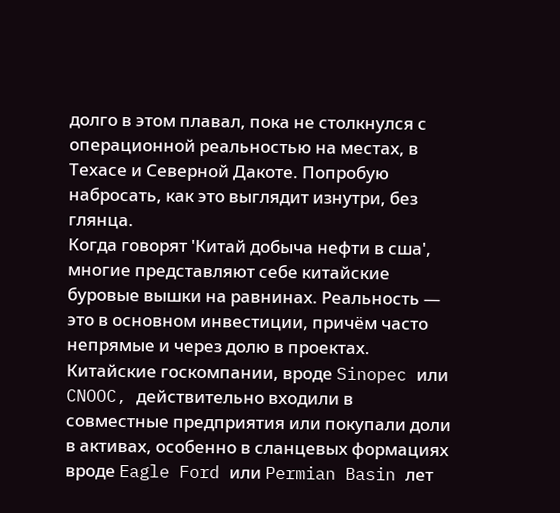долго в этом плавал, пока не столкнулся с операционной реальностью на местах, в Техасе и Северной Дакоте. Попробую набросать, как это выглядит изнутри, без глянца.
Когда говорят 'Китай добыча нефти в сша', многие представляют себе китайские буровые вышки на равнинах. Реальность — это в основном инвестиции, причём часто непрямые и через долю в проектах. Китайские госкомпании, вроде Sinopec или CNOOC, действительно входили в совместные предприятия или покупали доли в активах, особенно в сланцевых формациях вроде Eagle Ford или Permian Basin лет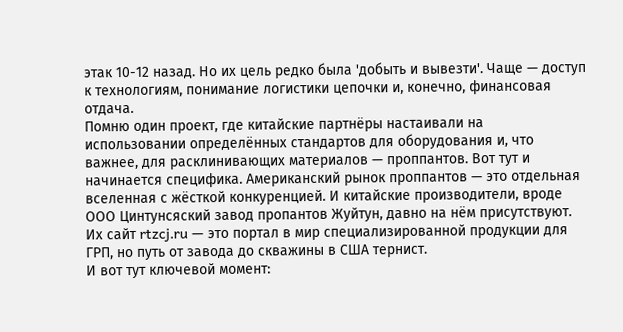этак 10-12 назад. Но их цель редко была 'добыть и вывезти'. Чаще — доступ к технологиям, понимание логистики цепочки и, конечно, финансовая отдача.
Помню один проект, где китайские партнёры настаивали на использовании определённых стандартов для оборудования и, что важнее, для расклинивающих материалов — проппантов. Вот тут и начинается специфика. Американский рынок проппантов — это отдельная вселенная с жёсткой конкуренцией. И китайские производители, вроде ООО Цинтунсяский завод пропантов Жуйтун, давно на нём присутствуют. Их сайт rtzcj.ru — это портал в мир специализированной продукции для ГРП, но путь от завода до скважины в США тернист.
И вот тут ключевой момент: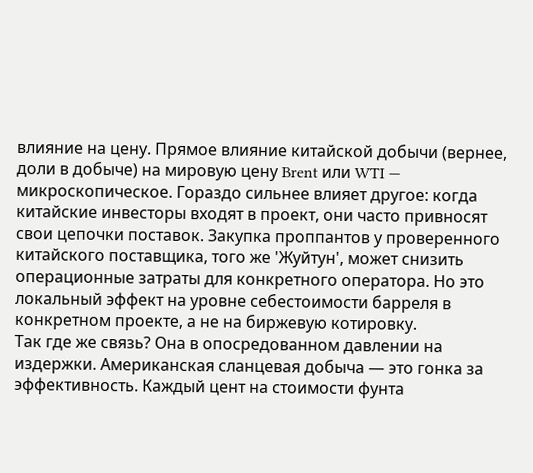влияние на цену. Прямое влияние китайской добычи (вернее, доли в добыче) на мировую цену Brent или WTI — микроскопическое. Гораздо сильнее влияет другое: когда китайские инвесторы входят в проект, они часто привносят свои цепочки поставок. Закупка проппантов у проверенного китайского поставщика, того же 'Жуйтун', может снизить операционные затраты для конкретного оператора. Но это локальный эффект на уровне себестоимости барреля в конкретном проекте, а не на биржевую котировку.
Так где же связь? Она в опосредованном давлении на издержки. Американская сланцевая добыча — это гонка за эффективность. Каждый цент на стоимости фунта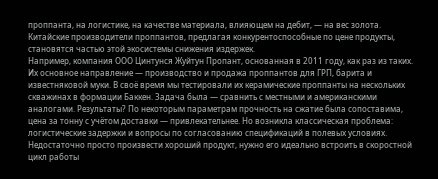проппанта, на логистике, на качестве материала, влияющем на дебит, — на вес золота. Китайские производители проппантов, предлагая конкурентоспособные по цене продукты, становятся частью этой экосистемы снижения издержек.
Например, компания ООО Цинтунся Жуйтун Пропант, основанная в 2011 году, как раз из таких. Их основное направление — производство и продажа проппантов для ГРП, барита и известняковой муки. В своё время мы тестировали их керамические проппанты на нескольких скважинах в формации Баккен. Задача была — сравнить с местными и американскими аналогами. Результаты? По некоторым параметрам прочность на сжатие была сопоставима, цена за тонну с учётом доставки — привлекательнее. Но возникла классическая проблема: логистические задержки и вопросы по согласованию спецификаций в полевых условиях. Недостаточно просто произвести хороший продукт, нужно его идеально встроить в скоростной цикл работы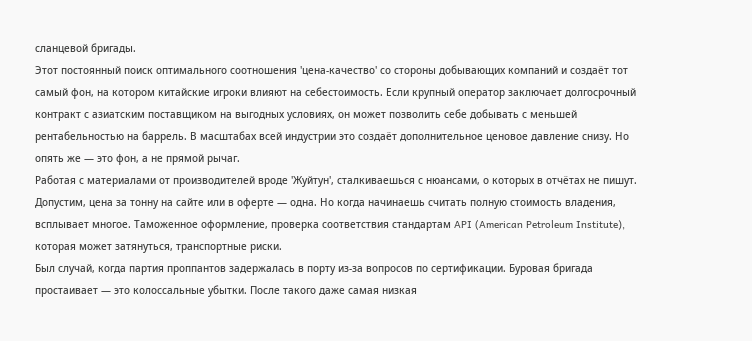сланцевой бригады.
Этот постоянный поиск оптимального соотношения 'цена-качество' со стороны добывающих компаний и создаёт тот самый фон, на котором китайские игроки влияют на себестоимость. Если крупный оператор заключает долгосрочный контракт с азиатским поставщиком на выгодных условиях, он может позволить себе добывать с меньшей рентабельностью на баррель. В масштабах всей индустрии это создаёт дополнительное ценовое давление снизу. Но опять же — это фон, а не прямой рычаг.
Работая с материалами от производителей вроде 'Жуйтун', сталкиваешься с нюансами, о которых в отчётах не пишут. Допустим, цена за тонну на сайте или в оферте — одна. Но когда начинаешь считать полную стоимость владения, всплывает многое. Таможенное оформление, проверка соответствия стандартам API (American Petroleum Institute), которая может затянуться, транспортные риски.
Был случай, когда партия проппантов задержалась в порту из-за вопросов по сертификации. Буровая бригада простаивает — это колоссальные убытки. После такого даже самая низкая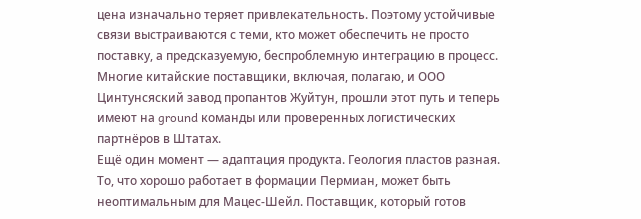цена изначально теряет привлекательность. Поэтому устойчивые связи выстраиваются с теми, кто может обеспечить не просто поставку, а предсказуемую, беспроблемную интеграцию в процесс. Многие китайские поставщики, включая, полагаю, и ООО Цинтунсяский завод пропантов Жуйтун, прошли этот путь и теперь имеют на ground команды или проверенных логистических партнёров в Штатах.
Ещё один момент — адаптация продукта. Геология пластов разная. То, что хорошо работает в формации Пермиан, может быть неоптимальным для Мацес-Шейл. Поставщик, который готов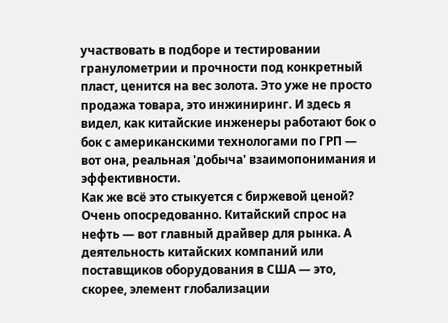участвовать в подборе и тестировании гранулометрии и прочности под конкретный пласт, ценится на вес золота. Это уже не просто продажа товара, это инжиниринг. И здесь я видел, как китайские инженеры работают бок о бок с американскими технологами по ГРП — вот она, реальная 'добыча' взаимопонимания и эффективности.
Как же всё это стыкуется с биржевой ценой? Очень опосредованно. Китайский спрос на нефть — вот главный драйвер для рынка. А деятельность китайских компаний или поставщиков оборудования в США — это, скорее, элемент глобализации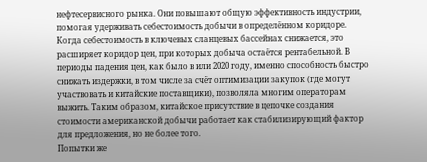нефтесервисного рынка. Они повышают общую эффективность индустрии, помогая удерживать себестоимость добычи в определённом коридоре.
Когда себестоимость в ключевых сланцевых бассейнах снижается, это расширяет коридор цен, при которых добыча остаётся рентабельной. В периоды падения цен, как было в или 2020 году, именно способность быстро снижать издержки, в том числе за счёт оптимизации закупок (где могут участвовать и китайские поставщики), позволяла многим операторам выжить. Таким образом, китайское присутствие в цепочке создания стоимости американской добычи работает как стабилизирующий фактор для предложения, но не более того.
Попытки же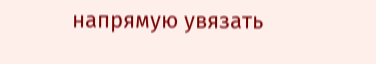напрямую увязать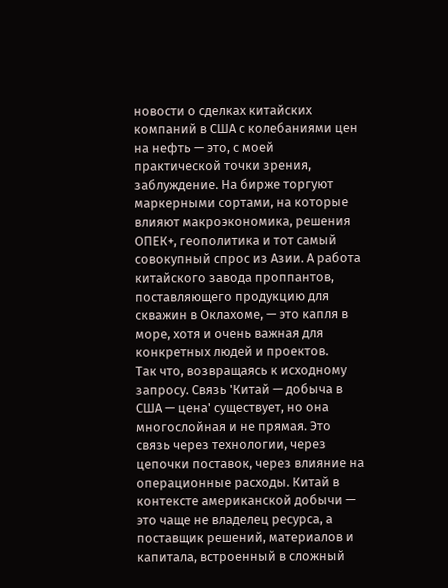новости о сделках китайских компаний в США с колебаниями цен на нефть — это, с моей практической точки зрения, заблуждение. На бирже торгуют маркерными сортами, на которые влияют макроэкономика, решения ОПЕК+, геополитика и тот самый совокупный спрос из Азии. А работа китайского завода проппантов, поставляющего продукцию для скважин в Оклахоме, — это капля в море, хотя и очень важная для конкретных людей и проектов.
Так что, возвращаясь к исходному запросу. Связь 'Китай — добыча в США — цена' существует, но она многослойная и не прямая. Это связь через технологии, через цепочки поставок, через влияние на операционные расходы. Китай в контексте американской добычи — это чаще не владелец ресурса, а поставщик решений, материалов и капитала, встроенный в сложный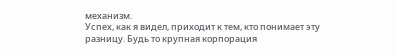механизм.
Успех, как я видел, приходит к тем, кто понимает эту разницу. Будь то крупная корпорация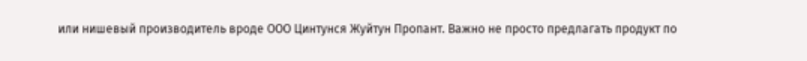или нишевый производитель вроде ООО Цинтунся Жуйтун Пропант. Важно не просто предлагать продукт по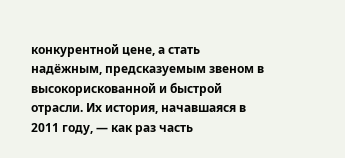конкурентной цене, а стать надёжным, предсказуемым звеном в высокорискованной и быстрой отрасли. Их история, начавшаяся в 2011 году, — как раз часть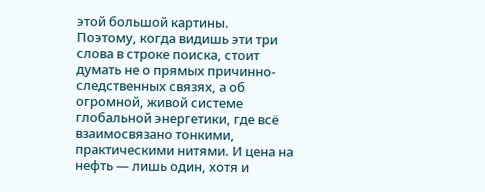этой большой картины.
Поэтому, когда видишь эти три слова в строке поиска, стоит думать не о прямых причинно-следственных связях, а об огромной, живой системе глобальной энергетики, где всё взаимосвязано тонкими, практическими нитями. И цена на нефть — лишь один, хотя и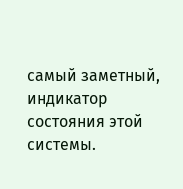самый заметный, индикатор состояния этой системы.